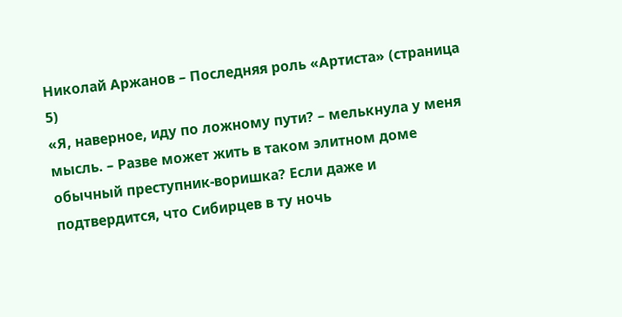Николай Аржанов – Последняя роль «Артиста» (страница 5)
«Я, наверное, иду по ложному пути? – мелькнула у меня мысль. – Разве может жить в таком элитном доме обычный преступник-воришка? Если даже и подтвердится, что Сибирцев в ту ночь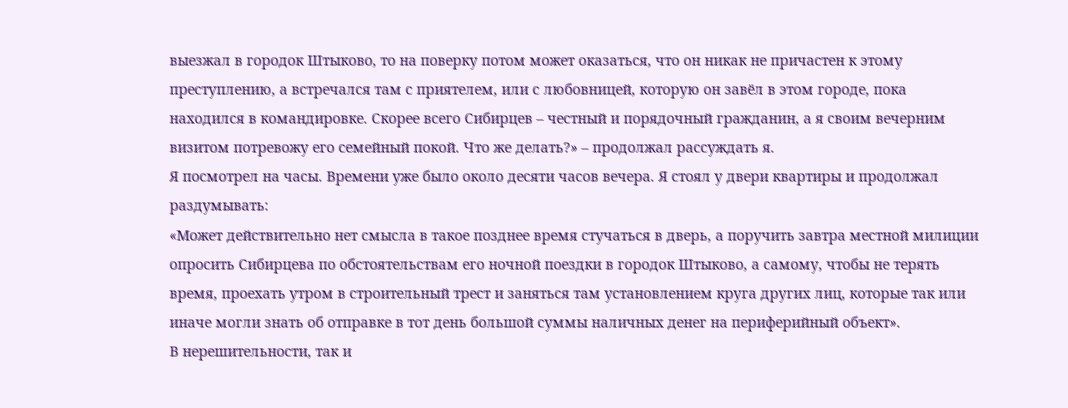выезжал в городок Штыково, то на поверку потом может оказаться, что он никак не причастен к этому преступлению, а встречался там с приятелем, или с любовницей, которую он завёл в этом городе, пока находился в командировке. Скорее всего Сибирцев – честный и порядочный гражданин, а я своим вечерним визитом потревожу его семейный покой. Что же делать?» – продолжал рассуждать я.
Я посмотрел на часы. Времени уже было около десяти часов вечера. Я стоял у двери квартиры и продолжал раздумывать:
«Может действительно нет смысла в такое позднее время стучаться в дверь, а поручить завтра местной милиции опросить Сибирцева по обстоятельствам его ночной поездки в городок Штыково, а самому, чтобы не терять время, проехать утром в строительный трест и заняться там установлением круга других лиц, которые так или иначе могли знать об отправке в тот день большой суммы наличных денег на периферийный объект».
В нерешительности, так и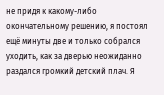не придя к какому-либо окончательному решению, я постоял ещё минуты две и только собрался уходить, как за дверью неожиданно раздался громкий детский плач. Я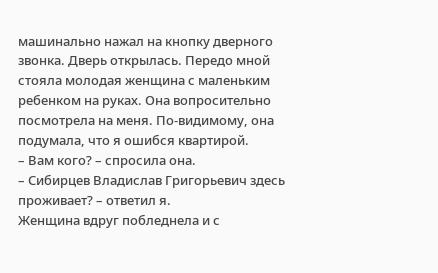машинально нажал на кнопку дверного звонка. Дверь открылась. Передо мной стояла молодая женщина с маленьким ребенком на руках. Она вопросительно посмотрела на меня. По-видимому, она подумала, что я ошибся квартирой.
– Вам кого? – спросила она.
– Сибирцев Владислав Григорьевич здесь проживает? – ответил я.
Женщина вдруг побледнела и с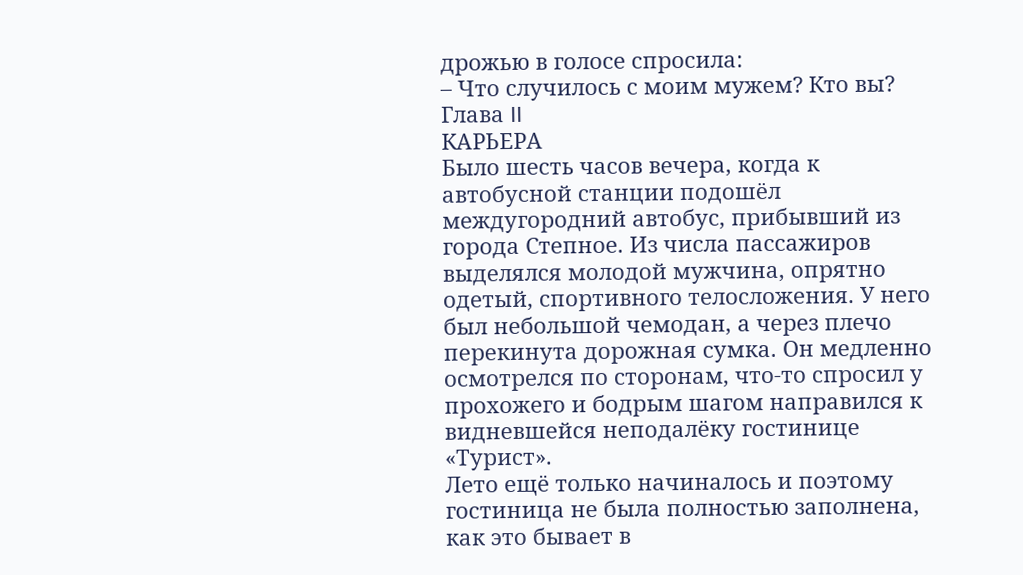дрожью в голосе спросила:
– Что случилось с моим мужем? Кто вы?
Глава II
КАРЬЕРА
Было шесть часов вечера, когда к автобусной станции подошёл междугородний автобус, прибывший из города Степное. Из числа пассажиров выделялся молодой мужчина, опрятно одетый, спортивного телосложения. У него был небольшой чемодан, а через плечо перекинута дорожная сумка. Он медленно осмотрелся по сторонам, что-то спросил у прохожего и бодрым шагом направился к видневшейся неподалёку гостинице «Турист».
Лето ещё только начиналось и поэтому гостиница не была полностью заполнена, как это бывает в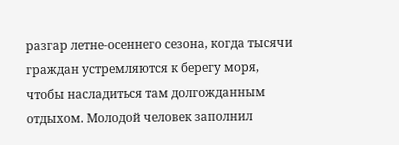разгар летне-осеннего сезона, когда тысячи граждан устремляются к берегу моря, чтобы насладиться там долгожданным отдыхом. Молодой человек заполнил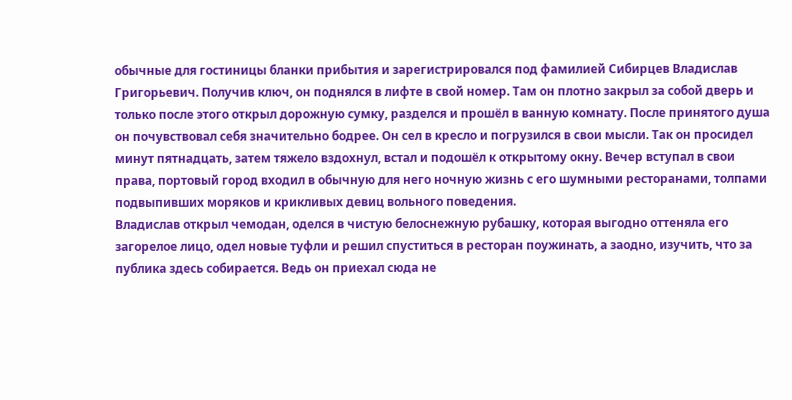обычные для гостиницы бланки прибытия и зарегистрировался под фамилией Сибирцев Владислав Григорьевич. Получив ключ, он поднялся в лифте в свой номер. Там он плотно закрыл за собой дверь и только после этого открыл дорожную сумку, разделся и прошёл в ванную комнату. После принятого душа он почувствовал себя значительно бодрее. Он сел в кресло и погрузился в свои мысли. Так он просидел минут пятнадцать, затем тяжело вздохнул, встал и подошёл к открытому окну. Вечер вступал в свои права, портовый город входил в обычную для него ночную жизнь с его шумными ресторанами, толпами подвыпивших моряков и крикливых девиц вольного поведения.
Владислав открыл чемодан, оделся в чистую белоснежную рубашку, которая выгодно оттеняла его загорелое лицо, одел новые туфли и решил спуститься в ресторан поужинать, а заодно, изучить, что за публика здесь собирается. Ведь он приехал сюда не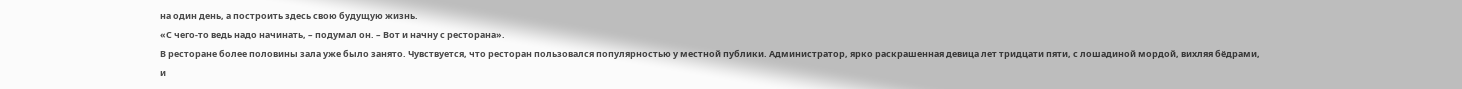на один день, а построить здесь свою будущую жизнь.
«С чего-то ведь надо начинать, – подумал он. – Вот и начну с ресторана».
В ресторане более половины зала уже было занято. Чувствуется, что ресторан пользовался популярностью у местной публики. Администратор, ярко раскрашенная девица лет тридцати пяти, с лошадиной мордой, вихляя бёдрами, и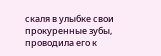скаля в улыбке свои прокуренные зубы, проводила его к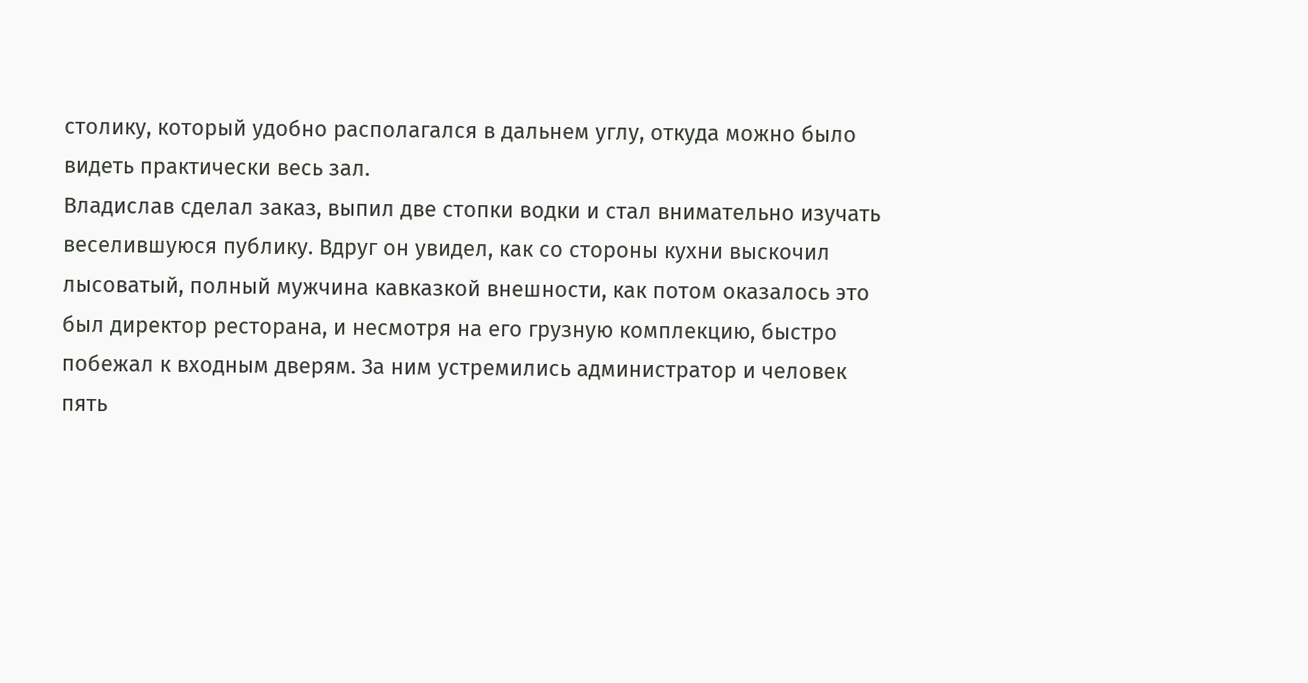столику, который удобно располагался в дальнем углу, откуда можно было видеть практически весь зал.
Владислав сделал заказ, выпил две стопки водки и стал внимательно изучать веселившуюся публику. Вдруг он увидел, как со стороны кухни выскочил лысоватый, полный мужчина кавказкой внешности, как потом оказалось это был директор ресторана, и несмотря на его грузную комплекцию, быстро побежал к входным дверям. За ним устремились администратор и человек пять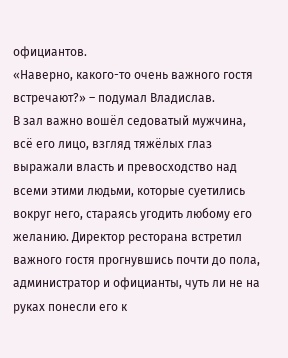официантов.
«Наверно, какого-то очень важного гостя встречают?» – подумал Владислав.
В зал важно вошёл седоватый мужчина, всё его лицо, взгляд тяжёлых глаз выражали власть и превосходство над всеми этими людьми, которые суетились вокруг него, стараясь угодить любому его желанию. Директор ресторана встретил важного гостя прогнувшись почти до пола, администратор и официанты, чуть ли не на руках понесли его к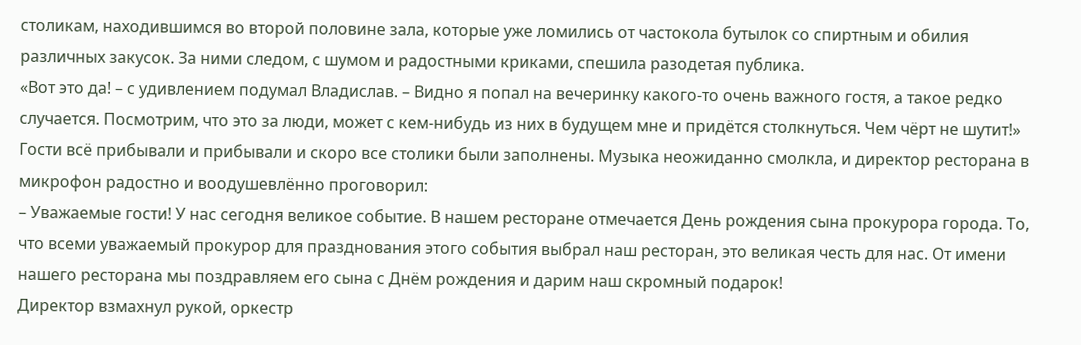столикам, находившимся во второй половине зала, которые уже ломились от частокола бутылок со спиртным и обилия различных закусок. За ними следом, с шумом и радостными криками, спешила разодетая публика.
«Вот это да! – с удивлением подумал Владислав. – Видно я попал на вечеринку какого-то очень важного гостя, а такое редко случается. Посмотрим, что это за люди, может с кем-нибудь из них в будущем мне и придётся столкнуться. Чем чёрт не шутит!»
Гости всё прибывали и прибывали и скоро все столики были заполнены. Музыка неожиданно смолкла, и директор ресторана в микрофон радостно и воодушевлённо проговорил:
– Уважаемые гости! У нас сегодня великое событие. В нашем ресторане отмечается День рождения сына прокурора города. То, что всеми уважаемый прокурор для празднования этого события выбрал наш ресторан, это великая честь для нас. От имени нашего ресторана мы поздравляем его сына с Днём рождения и дарим наш скромный подарок!
Директор взмахнул рукой, оркестр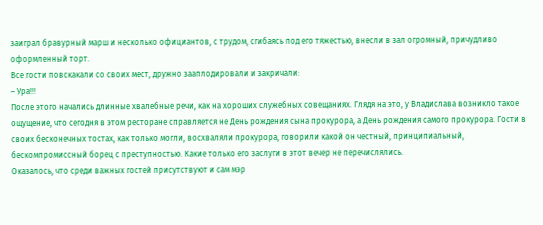заиграл бравурный марш и несколько официантов, с трудом, сгибаясь под его тяжестью, внесли в зал огромный, причудливо оформленный торт.
Все гости повскакали со своих мест, дружно зааплодировали и закричали:
– Ура!!!
После этого начались длинные хвалебные речи, как на хороших служебных совещаниях. Глядя на это, у Владислава возникло такое ощущение, что сегодня в этом ресторане справляется не День рождения сына прокурора, а День рождения самого прокурора. Гости в своих бесконечных тостах, как только могли, восхваляли прокурора, говорили какой он честный, принципиальный, бескомпромиссный борец с преступностью. Какие только его заслуги в этот вечер не перечислялись.
Оказалось, что среди важных гостей присутствуют и сам мэр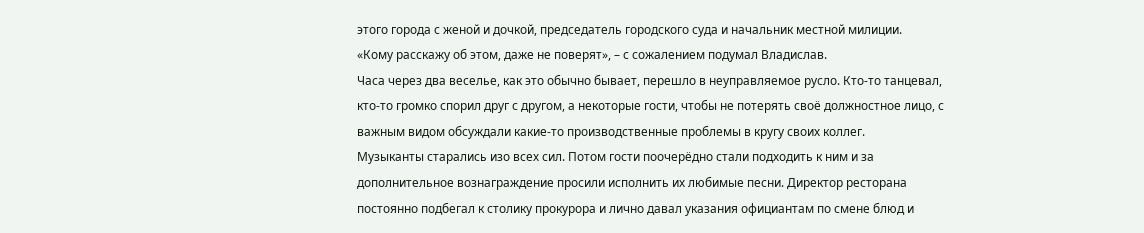этого города с женой и дочкой, председатель городского суда и начальник местной милиции.
«Кому расскажу об этом, даже не поверят», – с сожалением подумал Владислав.
Часа через два веселье, как это обычно бывает, перешло в неуправляемое русло. Кто-то танцевал, кто-то громко спорил друг с другом, а некоторые гости, чтобы не потерять своё должностное лицо, с важным видом обсуждали какие-то производственные проблемы в кругу своих коллег.
Музыканты старались изо всех сил. Потом гости поочерёдно стали подходить к ним и за дополнительное вознаграждение просили исполнить их любимые песни. Директор ресторана постоянно подбегал к столику прокурора и лично давал указания официантам по смене блюд и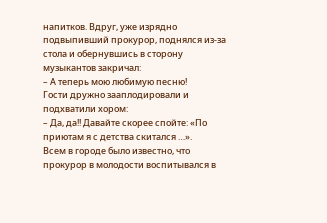напитков. Вдруг, уже изрядно подвыпивший прокурор, поднялся из-за стола и обернувшись в сторону музыкантов закричал:
– А теперь мою любимую песню!
Гости дружно зааплодировали и подхватили хором:
– Да, да!! Давайте скорее спойте: «По приютам я с детства скитался …».
Всем в городе было известно, что прокурор в молодости воспитывался в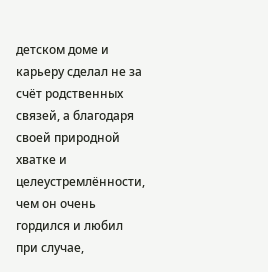детском доме и карьеру сделал не за счёт родственных связей, а благодаря своей природной хватке и целеустремлённости, чем он очень гордился и любил при случае,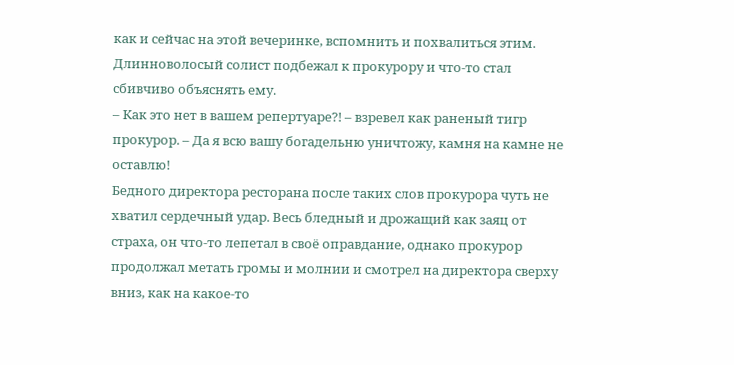как и сейчас на этой вечеринке, вспомнить и похвалиться этим. Длинноволосый солист подбежал к прокурору и что-то стал сбивчиво объяснять ему.
– Как это нет в вашем репертуаре?! – взревел как раненый тигр прокурор. – Да я всю вашу богадельню уничтожу, камня на камне не оставлю!
Бедного директора ресторана после таких слов прокурора чуть не хватил сердечный удар. Весь бледный и дрожащий как заяц от страха, он что-то лепетал в своё оправдание, однако прокурор продолжал метать громы и молнии и смотрел на директора сверху вниз, как на какое-то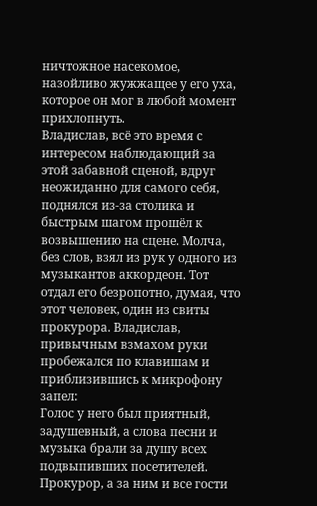ничтожное насекомое, назойливо жужжащее у его уха, которое он мог в любой момент прихлопнуть.
Владислав, всё это время с интересом наблюдающий за этой забавной сценой, вдруг неожиданно для самого себя, поднялся из-за столика и быстрым шагом прошёл к возвышению на сцене. Молча, без слов, взял из рук у одного из музыкантов аккордеон. Тот отдал его безропотно, думая, что этот человек, один из свиты прокурора. Владислав, привычным взмахом руки пробежался по клавишам и приблизившись к микрофону запел:
Голос у него был приятный, задушевный, а слова песни и музыка брали за душу всех подвыпивших посетителей. Прокурор, а за ним и все гости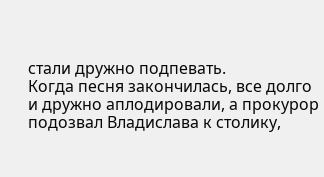стали дружно подпевать.
Когда песня закончилась, все долго и дружно аплодировали, а прокурор подозвал Владислава к столику,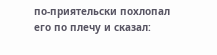по-приятельски похлопал его по плечу и сказал: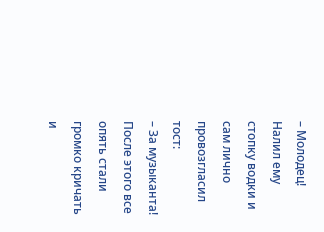– Молодец!
Налил ему стопку водки и сам лично провозгласил тост:
– За музыканта!
После этого все опять стали громко кричать и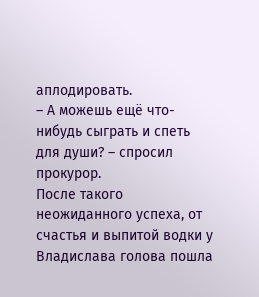аплодировать.
– А можешь ещё что-нибудь сыграть и спеть для души? – спросил прокурор.
После такого неожиданного успеха, от счастья и выпитой водки у Владислава голова пошла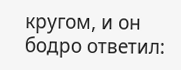кругом, и он бодро ответил: